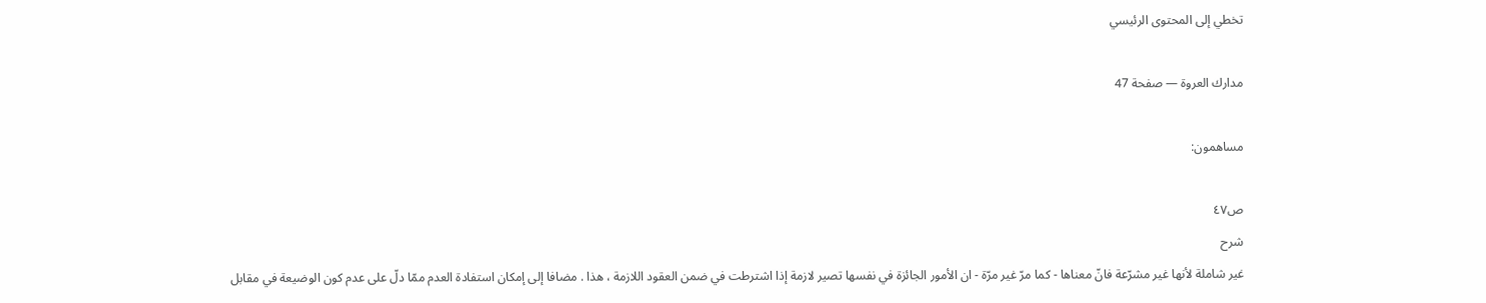تخطي إلى المحتوى الرئيسي

مدارك العروة — صفحة 47

مساهمون:

ص٤٧
شرح
غير شاملة لأنها غير مشرّعة فانّ معناها - كما مرّ غير مرّة - ان الأمور الجائزة في نفسها تصير لازمة إذا اشترطت في ضمن العقود اللازمة ، هذا . مضافا إلى إمكان استفادة العدم ممّا دلّ على عدم كون الوضيعة في مقابل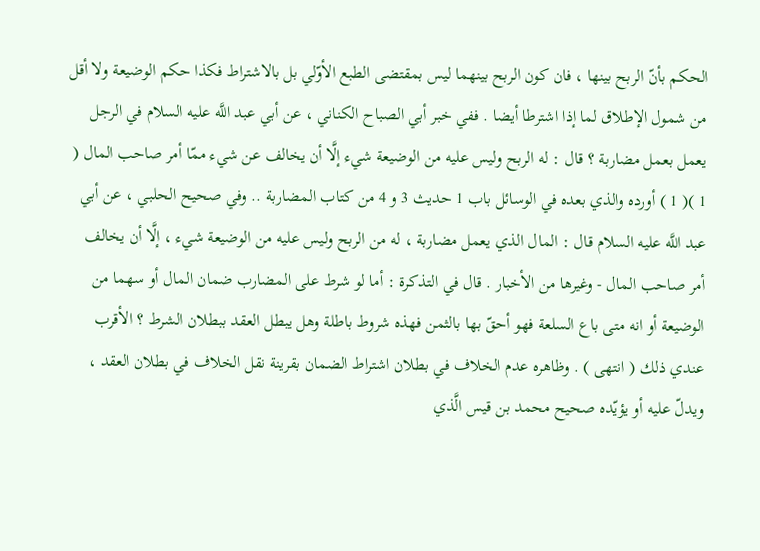الحكم بأنّ الربح بينها ، فان كون الربح بينهما ليس بمقتضى الطبع الأوّلي بل بالاشتراط فكذا حكم الوضيعة ولا أقل من شمول الإطلاق لما إذا اشترطا أيضا . ففي خبر أبي الصباح الكناني ، عن أبي عبد اللَّه عليه السلام في الرجل يعمل بعمل مضاربة ؟ قال : له الربح وليس عليه من الوضيعة شيء إلَّا أن يخالف عن شيء ممّا أمر صاحب المال ( 1 )( 1 ) أورده والذي بعده في الوسائل باب 1 حديث 3 و 4 من كتاب المضاربة .. وفي صحيح الحلبي ، عن أبي عبد اللَّه عليه السلام قال : المال الذي يعمل مضاربة ، له من الربح وليس عليه من الوضيعة شيء ، إلَّا أن يخالف أمر صاحب المال - وغيرها من الأخبار . قال في التذكرة : أما لو شرط على المضارب ضمان المال أو سهما من الوضيعة أو انه متى باع السلعة فهو أحقّ بها بالثمن فهذه شروط باطلة وهل يبطل العقد ببطلان الشرط ؟ الأقرب عندي ذلك ( انتهى ) . وظاهره عدم الخلاف في بطلان اشتراط الضمان بقرينة نقل الخلاف في بطلان العقد ، ويدلّ عليه أو يؤيّده صحيح محمد بن قيس الَّذي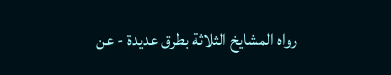رواه المشايخ الثلاثة بطرق عديدة - عن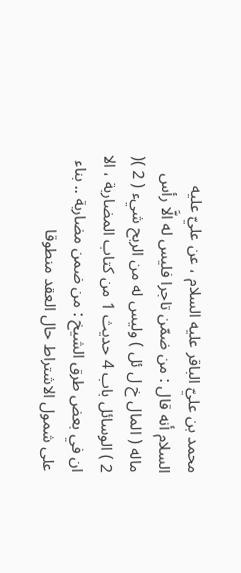محمد بن عليّ الباقر عليه السلام ، عن عليّ عليه السلام أنه قال : من ضمّن تاجرا فليس له الَّا رأس ماله ( المال خ ل ئل ) وليس له من الربح شيء ( 2 )( 2 ) الوسائل باب 4 حديث 1 من كتاب المضاربة ، الا ان في بعض طرق الشيخ : من ضمن مضاربة .. بناء على شمول الاشتراط حال العقد منطوقا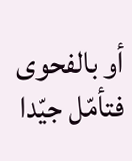أو بالفحوى فتأمّل جيّدا